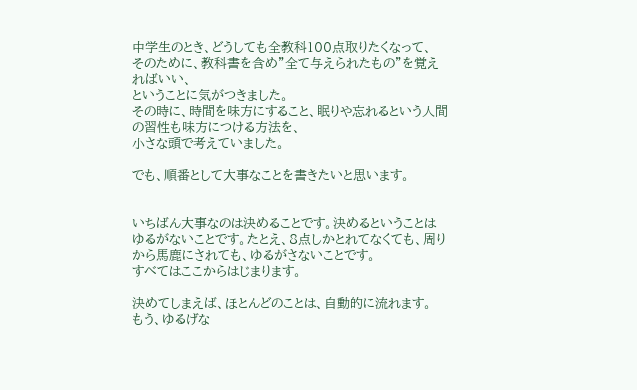中学生のとき、どうしても全教科100点取りたくなって、
そのために、教科書を含め”全て与えられたもの”を覚えればいい、
ということに気がつきました。
その時に、時間を味方にすること、眠りや忘れるという人間の習性も味方につける方法を、
小さな頭で考えていました。

でも、順番として大事なことを書きたいと思います。


いちばん大事なのは決めることです。決めるということはゆるがないことです。たとえ、8点しかとれてなくても、周りから馬鹿にされても、ゆるがさないことです。
すべてはここからはじまります。

決めてしまえば、ほとんどのことは、自動的に流れます。
もう、ゆるげな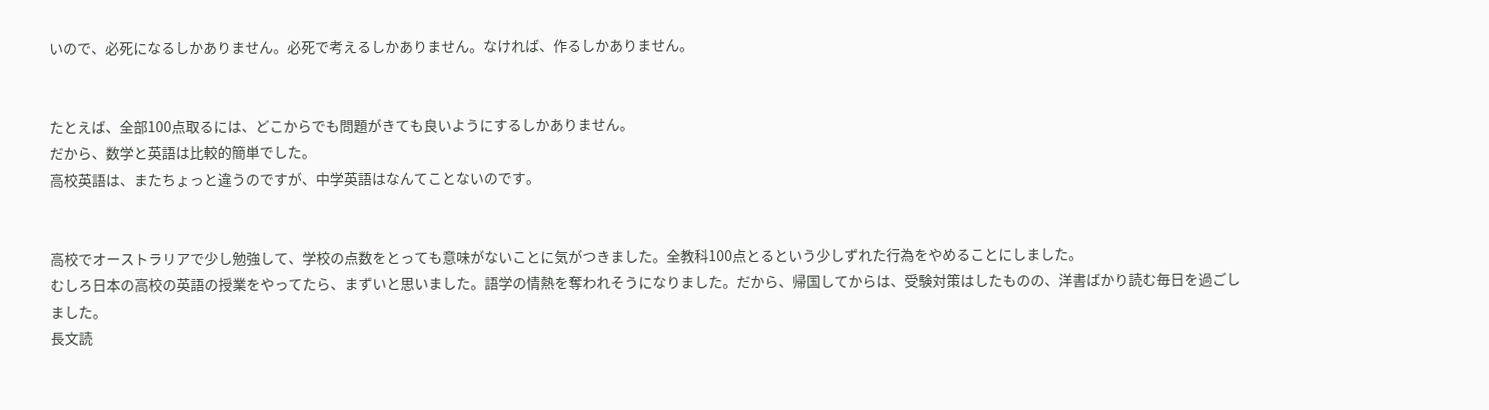いので、必死になるしかありません。必死で考えるしかありません。なければ、作るしかありません。


たとえば、全部100点取るには、どこからでも問題がきても良いようにするしかありません。
だから、数学と英語は比較的簡単でした。
高校英語は、またちょっと違うのですが、中学英語はなんてことないのです。


高校でオーストラリアで少し勉強して、学校の点数をとっても意味がないことに気がつきました。全教科100点とるという少しずれた行為をやめることにしました。
むしろ日本の高校の英語の授業をやってたら、まずいと思いました。語学の情熱を奪われそうになりました。だから、帰国してからは、受験対策はしたものの、洋書ばかり読む毎日を過ごしました。
長文読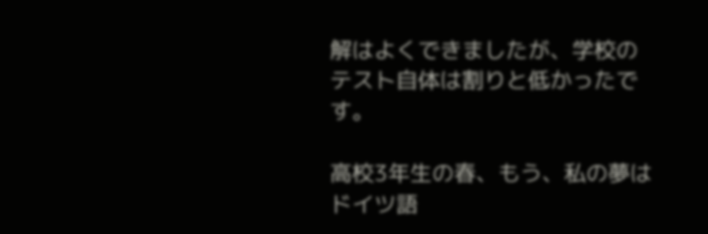解はよくできましたが、学校のテスト自体は割りと低かったです。

高校3年生の春、もう、私の夢はドイツ語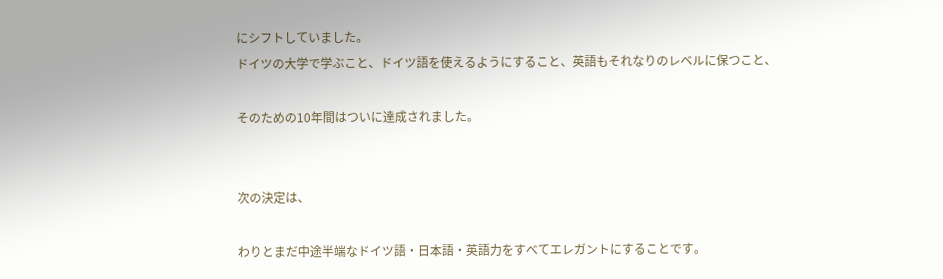にシフトしていました。
ドイツの大学で学ぶこと、ドイツ語を使えるようにすること、英語もそれなりのレベルに保つこと、

そのための10年間はついに達成されました。


次の決定は、

わりとまだ中途半端なドイツ語・日本語・英語力をすべてエレガントにすることです。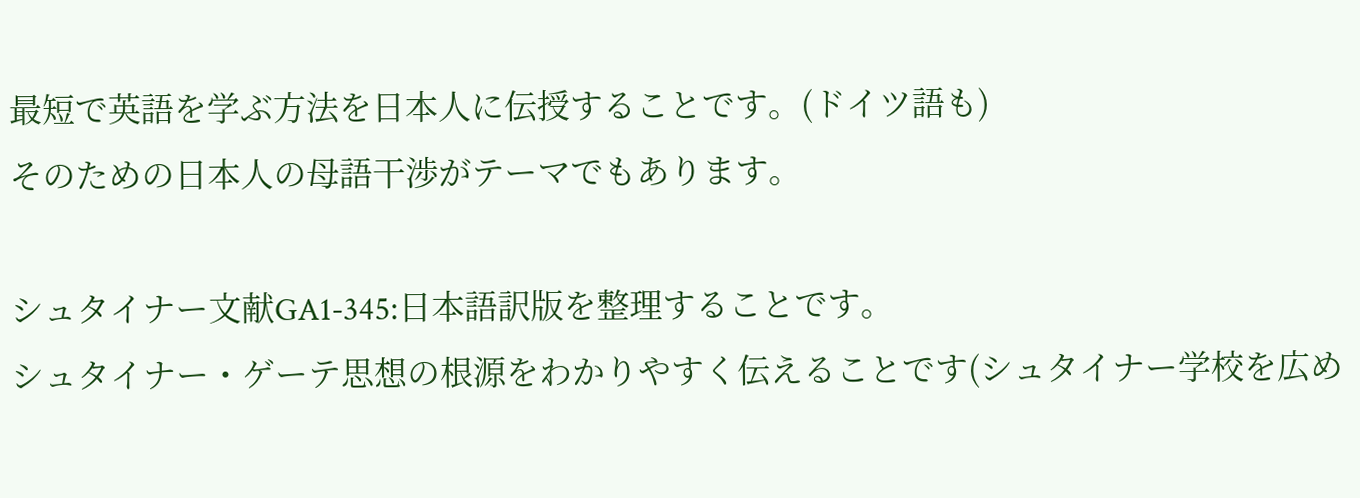最短で英語を学ぶ方法を日本人に伝授することです。(ドイツ語も)
そのための日本人の母語干渉がテーマでもあります。

シュタイナー文献GA1-345:日本語訳版を整理することです。
シュタイナー・ゲーテ思想の根源をわかりやすく伝えることです(シュタイナー学校を広め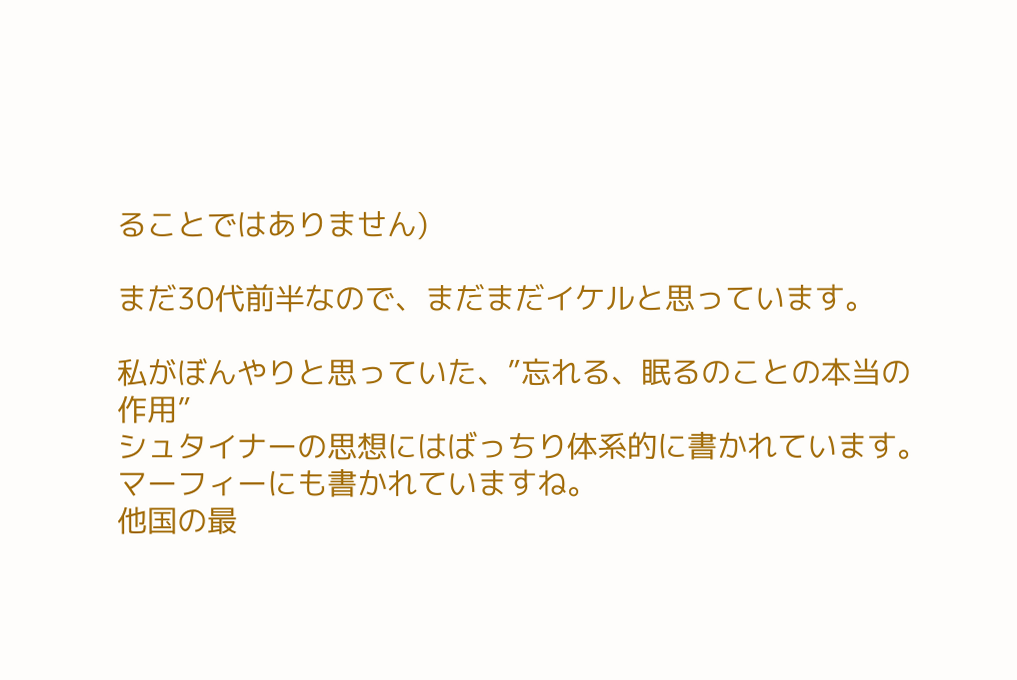ることではありません)

まだ30代前半なので、まだまだイケルと思っています。

私がぼんやりと思っていた、”忘れる、眠るのことの本当の作用”
シュタイナーの思想にはばっちり体系的に書かれています。
マーフィーにも書かれていますね。
他国の最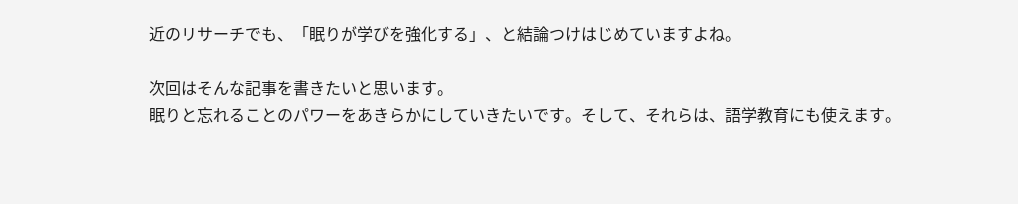近のリサーチでも、「眠りが学びを強化する」、と結論つけはじめていますよね。

次回はそんな記事を書きたいと思います。
眠りと忘れることのパワーをあきらかにしていきたいです。そして、それらは、語学教育にも使えます。